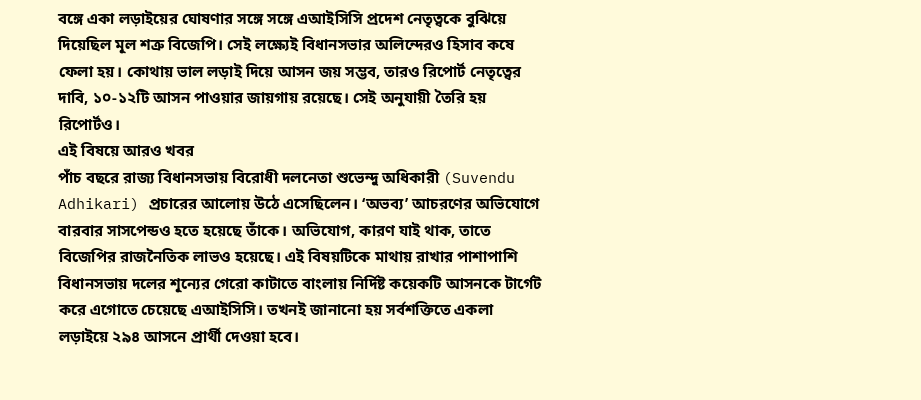বঙ্গে একা লড়াইয়ের ঘোষণার সঙ্গে সঙ্গে এআইসিসি প্রদেশ নেতৃত্বকে বুঝিয়ে দিয়েছিল মূল শত্রু বিজেপি। সেই লক্ষ্যেই বিধানসভার অলিন্দেরও হিসাব কষে ফেলা হয়। কোথায় ভাল লড়াই দিয়ে আসন জয় সম্ভব, তারও রিপোর্ট নেতৃত্বের দাবি, ১০-১২টি আসন পাওয়ার জায়গায় রয়েছে। সেই অনুযায়ী তৈরি হয় রিপোর্টও।
এই বিষয়ে আরও খবর
পাঁচ বছরে রাজ্য বিধানসভায় বিরোধী দলনেতা শুভেন্দু অধিকারী (Suvendu Adhikari) প্রচারের আলোয় উঠে এসেছিলেন। ‘অভব্য’ আচরণের অভিযোগে বারবার সাসপেন্ডও হতে হয়েছে তাঁকে। অভিযোগ, কারণ যাই থাক, তাতে বিজেপির রাজনৈতিক লাভও হয়েছে। এই বিষয়টিকে মাথায় রাখার পাশাপাশি বিধানসভায় দলের শূন্যের গেরো কাটাতে বাংলায় নির্দিষ্ট কয়েকটি আসনকে টার্গেট করে এগোতে চেয়েছে এআইসিসি। তখনই জানানো হয় সর্বশক্তিতে একলা লড়াইয়ে ২৯৪ আসনে প্রার্থী দেওয়া হবে।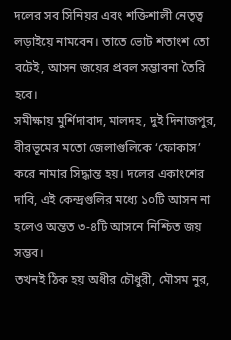দলের সব সিনিয়র এবং শক্তিশালী নেতৃত্ব লড়াইয়ে নামবেন। তাতে ভোট শতাংশ তো বটেই, আসন জয়ের প্রবল সম্ভাবনা তৈরি হবে।
সমীক্ষায় মুর্শিদাবাদ, মালদহ, দুই দিনাজপুর, বীরভূমের মতো জেলাগুলিকে ‘ফোকাস’ করে নামার সিদ্ধান্ত হয়। দলের একাংশের দাবি, এই কেন্দ্রগুলির মধ্যে ১০টি আসন না হলেও অন্তত ৩-৪টি আসনে নিশ্চিত জয় সম্ভব।
তখনই ঠিক হয় অধীর চৌধুরী, মৌসম নুর,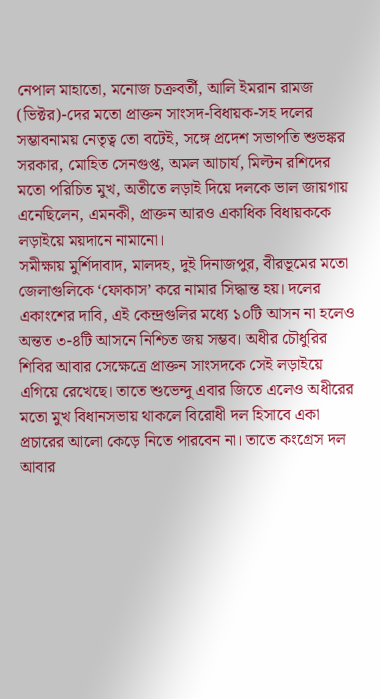নেপাল মাহাতো, মনোজ চক্রবর্তী, আলি ইমরান রামজ (ভিক্টর)-দের মতো প্রাক্তন সাংসদ-বিধায়ক-সহ দলের সম্ভাবনাময় নেতৃত্ব তো বটেই, সঙ্গে প্রদেশ সভাপতি শুভঙ্কর সরকার, মোহিত সেনগুপ্ত, অমল আচার্য, মিল্টন রশিদের মতো পরিচিত মুখ, অতীতে লড়াই দিয়ে দলকে ভাল জায়গায় এনেছিলেন, এমনকী, প্রাক্তন আরও একাধিক বিধায়ককে লড়াইয়ে ময়দানে নামানো।
সমীক্ষায় মুর্শিদাবাদ, মালদহ, দুই দিনাজপুর, বীরভূমের মতো জেলাগুলিকে ‘ফোকাস’ করে নামার সিদ্ধান্ত হয়। দলের একাংশের দাবি, এই কেন্দ্রগুলির মধ্যে ১০টি আসন না হলেও অন্তত ৩-৪টি আসনে নিশ্চিত জয় সম্ভব। অধীর চৌধুরির শিবির আবার সেক্ষেত্রে প্রাক্তন সাংসদকে সেই লড়াইয়ে এগিয়ে রেখেছে। তাতে শুভেন্দু এবার জিতে এলেও অধীরের মতো মুখ বিধানসভায় থাকলে বিরোধী দল হিসাবে একা প্রচারের আলো কেড়ে নিতে পারবেন না। তাতে কংগ্রেস দল আবার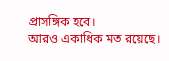প্রাসঙ্গিক হবে।
আরও একাধিক মত রয়েছে।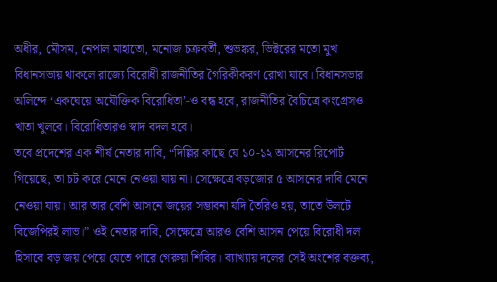অধীর, মৌসম, নেপাল মাহাতো, মনোজ চক্রবর্তী, শুভঙ্কর, ভিক্টরের মতো মুখ বিধানসভায় থাকলে রাজ্যে বিরোধী রাজনীতির গৈরিকীকরণ রোখা যাবে। বিধানসভার অলিন্দে ‘একঘেয়ে অযৌক্তিক বিরোধিতা’-ও বন্ধ হবে, রাজনীতির বৈচিত্রে কংগ্রেসও খাতা খুলবে। বিরোধিতারও স্বাদ বদল হবে।
তবে প্রদেশের এক শীর্ষ নেতার দাবি, “দিল্লির কাছে যে ১০-১২ আসনের রিপোর্ট গিয়েছে, তা চট করে মেনে নেওয়া যায় না। সেক্ষেত্রে বড়জোর ৫ আসনের দাবি মেনে নেওয়া যায়। আর তার বেশি আসনে জয়ের সম্ভাবনা যদি তৈরিও হয়, তাতে উলটে বিজেপিরই লাভ।” ওই নেতার দাবি, সেক্ষেত্রে আরও বেশি আসন পেয়ে বিরোধী দল হিসাবে বড় জয় পেয়ে যেতে পারে গেরুয়া শিবির। ব্যাখ্যায় দলের সেই অংশের বক্তব্য,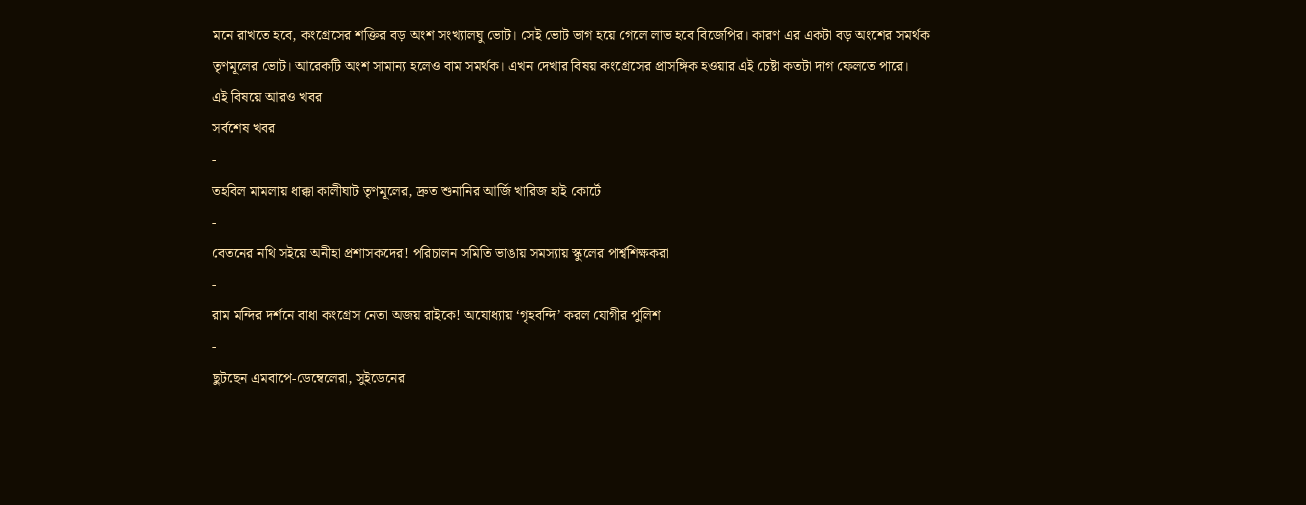মনে রাখতে হবে, কংগ্রেসের শক্তির বড় অংশ সংখ্যালঘু ভোট। সেই ভোট ভাগ হয়ে গেলে লাভ হবে বিজেপির। কারণ এর একটা বড় অংশের সমর্থক তৃণমূলের ভোট। আরেকটি অংশ সামান্য হলেও বাম সমর্থক। এখন দেখার বিষয় কংগ্রেসের প্রাসঙ্গিক হওয়ার এই চেষ্টা কতটা দাগ ফেলতে পারে।
এই বিষয়ে আরও খবর
সর্বশেষ খবর
-
তহবিল মামলায় ধাক্কা কালীঘাট তৃণমূলের, দ্রুত শুনানির আর্জি খারিজ হাই কোর্টে
-
বেতনের নথি সইয়ে অনীহা প্রশাসকদের! পরিচালন সমিতি ভাঙায় সমস্যায় স্কুলের পার্শ্বশিক্ষকরা
-
রাম মন্দির দর্শনে বাধা কংগ্রেস নেতা অজয় রাইকে! অযোধ্যায় ‘গৃহবন্দি’ করল যোগীর পুলিশ
-
ছুটছেন এমবাপে-ডেম্বেলেরা, সুইডেনের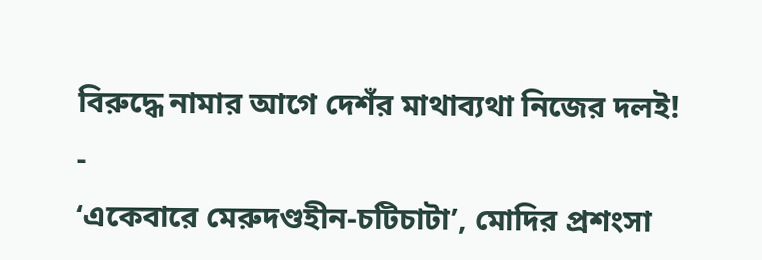বিরুদ্ধে নামার আগে দেশঁর মাথাব্যথা নিজের দলই!
-
‘একেবারে মেরুদণ্ডহীন-চটিচাটা’, মোদির প্রশংসা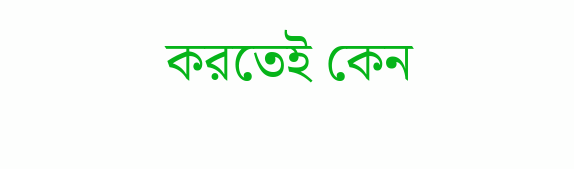করতেই কেন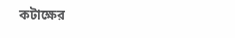কটাক্ষের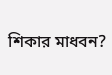শিকার মাধবন?